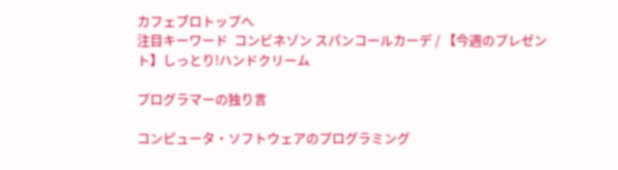カフェブロトップへ
注目キーワード  コンビネゾン スパンコールカーデ / 【今週のプレゼント】しっとり!ハンドクリーム

プログラマーの独り言

コンピュータ・ソフトウェアのプログラミング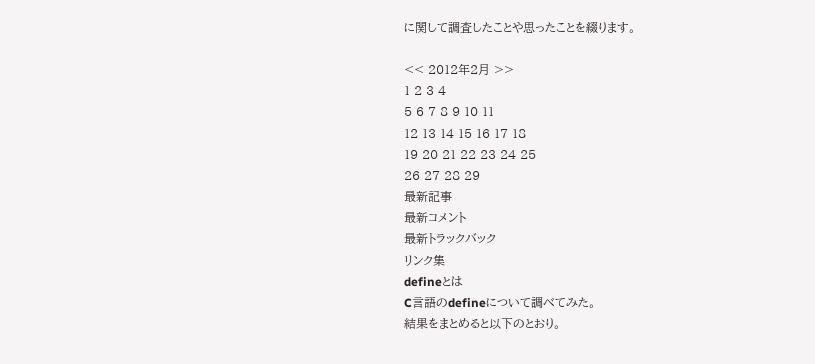に関して調査したことや思ったことを綴ります。

<< 2012年2月 >>
1 2 3 4
5 6 7 8 9 10 11
12 13 14 15 16 17 18
19 20 21 22 23 24 25
26 27 28 29
最新記事
最新コメント
最新トラックバック
リンク集
defineとは
C言語のdefineについて調べてみた。
結果をまとめると以下のとおり。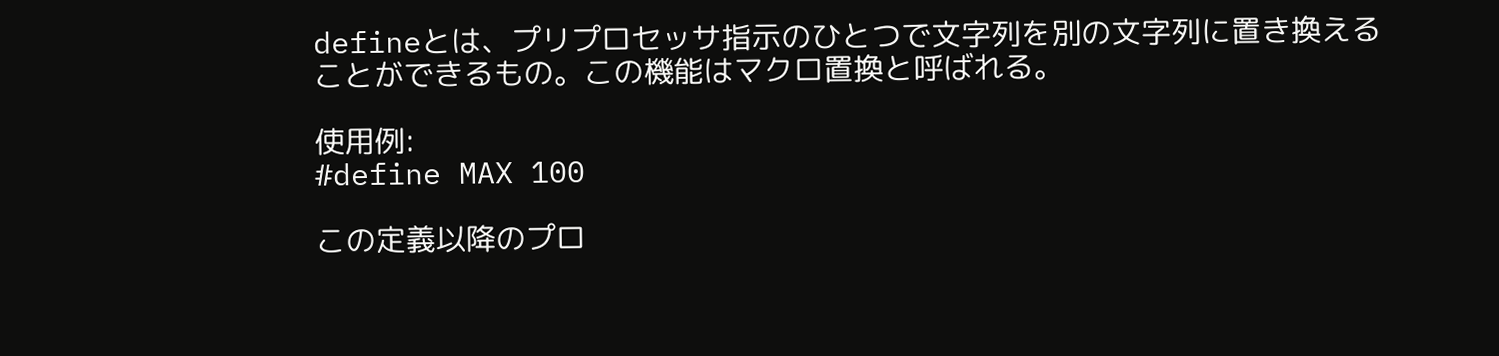defineとは、プリプロセッサ指示のひとつで文字列を別の文字列に置き換えることができるもの。この機能はマクロ置換と呼ばれる。

使用例:
#define MAX 100

この定義以降のプロ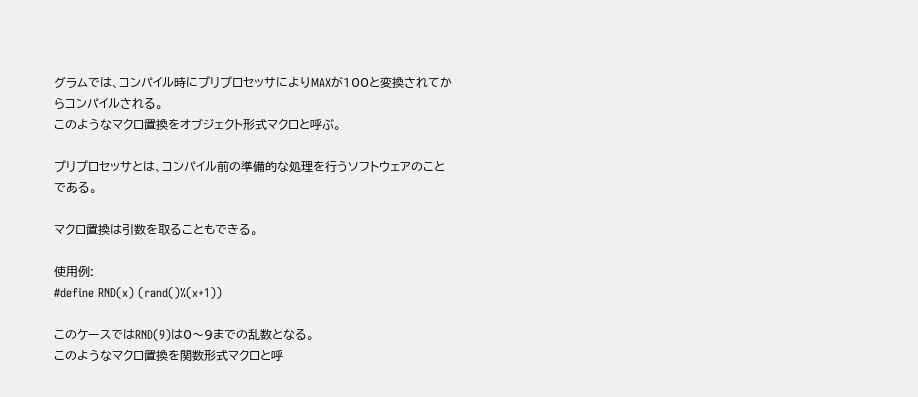グラムでは、コンパイル時にプリプロセッサによりMAXが100と変換されてからコンパイルされる。
このようなマクロ置換をオブジェクト形式マクロと呼ぶ。

プリプロセッサとは、コンパイル前の準備的な処理を行うソフトウェアのことである。

マクロ置換は引数を取ることもできる。

使用例:
#define RND(x) (rand()%(x+1))

このケースではRND(9)は0〜9までの乱数となる。
このようなマクロ置換を関数形式マクロと呼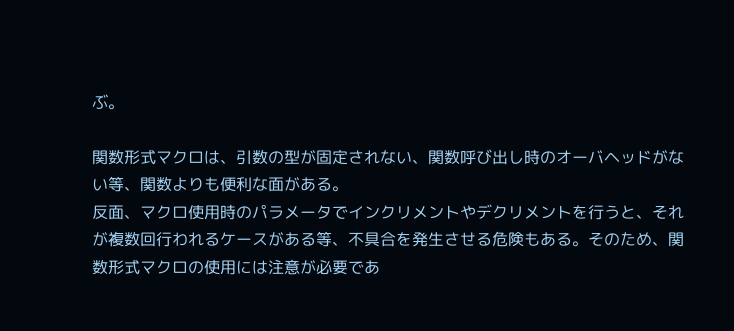ぶ。

関数形式マクロは、引数の型が固定されない、関数呼び出し時のオーバヘッドがない等、関数よりも便利な面がある。
反面、マクロ使用時のパラメータでインクリメントやデクリメントを行うと、それが複数回行われるケースがある等、不具合を発生させる危険もある。そのため、関数形式マクロの使用には注意が必要であ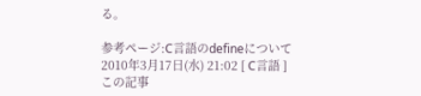る。

参考ページ:C言語のdefineについて
2010年3月17日(水) 21:02 [ C言語 ]
この記事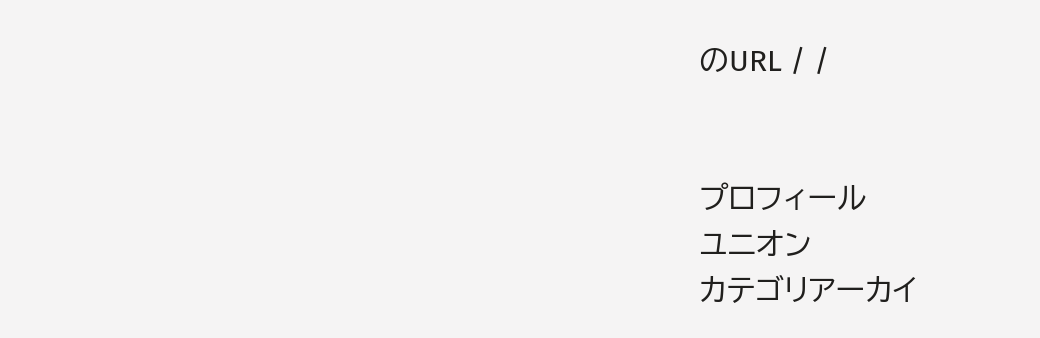のURL / /


プロフィール
ユニオン
カテゴリアーカイ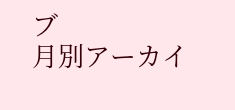ブ
月別アーカイ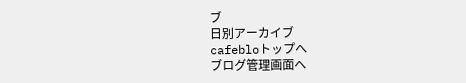ブ
日別アーカイブ
cafebloトップへ
ブログ管理画面へ